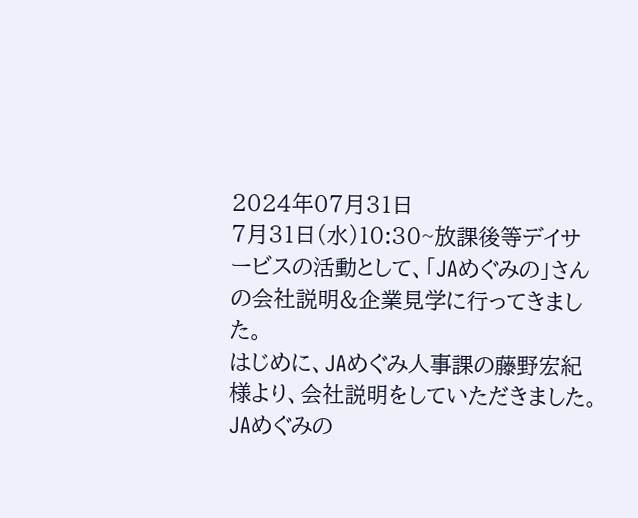2024年07月31日
7月31日(水)10:30~放課後等デイサービスの活動として、「JAめぐみの」さんの会社説明&企業見学に行ってきました。
はじめに、JAめぐみ人事課の藤野宏紀様より、会社説明をしていただきました。
JAめぐみの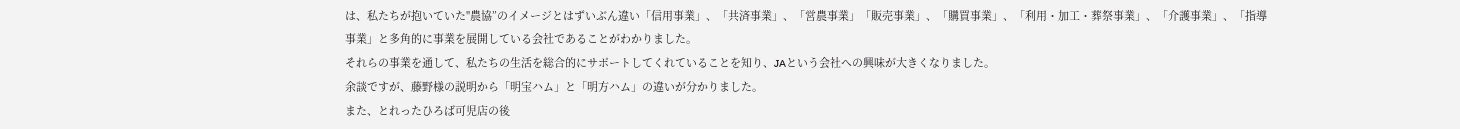は、私たちが抱いていた"農協”のイメージとはずいぶん違い「信用事業」、「共済事業」、「営農事業」「販売事業」、「購買事業」、「利用・加工・葬祭事業」、「介護事業」、「指導事業」と多角的に事業を展開している会社であることがわかりました。
それらの事業を通して、私たちの生活を総合的にサポートしてくれていることを知り、JAという会社への興味が大きくなりました。
余談ですが、藤野様の説明から「明宝ハム」と「明方ハム」の違いが分かりました。
また、とれったひろば可児店の後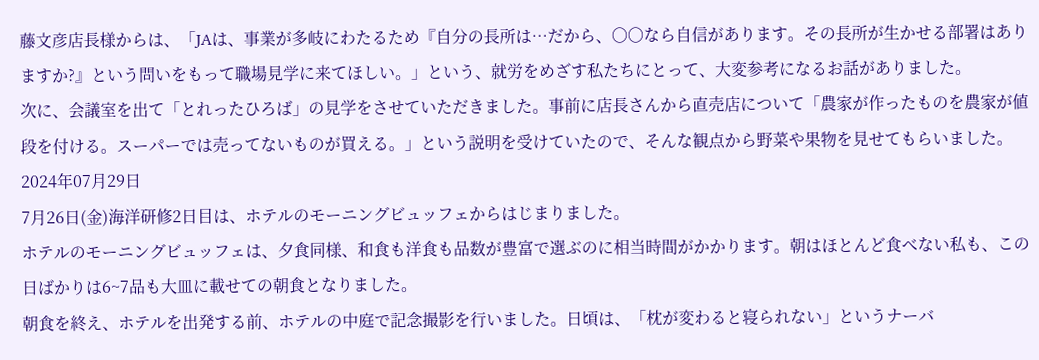藤文彦店長様からは、「JAは、事業が多岐にわたるため『自分の長所は…だから、〇〇なら自信があります。その長所が生かせる部署はありますか?』という問いをもって職場見学に来てほしい。」という、就労をめざす私たちにとって、大変参考になるお話がありました。
次に、会議室を出て「とれったひろば」の見学をさせていただきました。事前に店長さんから直売店について「農家が作ったものを農家が値段を付ける。スーパーでは売ってないものが買える。」という説明を受けていたので、そんな観点から野菜や果物を見せてもらいました。
2024年07月29日
7月26日(金)海洋研修2日目は、ホテルのモーニングビュッフェからはじまりました。
ホテルのモーニングビュッフェは、夕食同様、和食も洋食も品数が豊富で選ぶのに相当時間がかかります。朝はほとんど食べない私も、この日ばかりは6~7品も大皿に載せての朝食となりました。
朝食を終え、ホテルを出発する前、ホテルの中庭で記念撮影を行いました。日頃は、「枕が変わると寝られない」というナーバ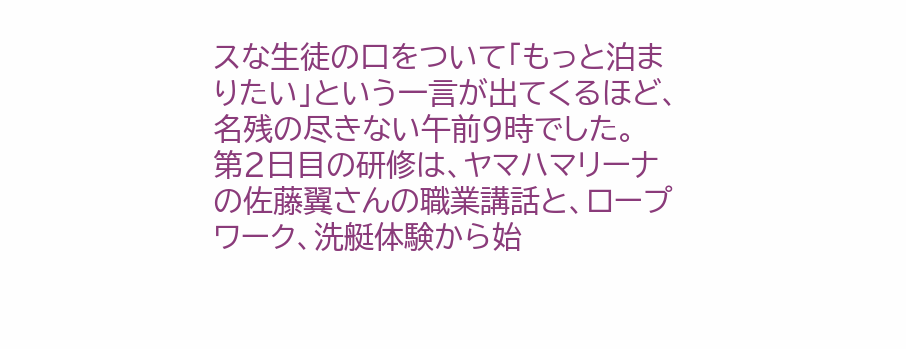スな生徒の口をついて「もっと泊まりたい」という一言が出てくるほど、名残の尽きない午前9時でした。
第2日目の研修は、ヤマハマリーナの佐藤翼さんの職業講話と、ロープワーク、洗艇体験から始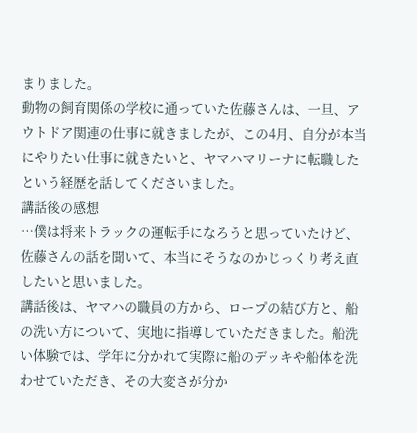まりました。
動物の飼育関係の学校に通っていた佐藤さんは、一旦、アウトドア関連の仕事に就きましたが、この4月、自分が本当にやりたい仕事に就きたいと、ヤマハマリーナに転職したという経歴を話してくださいました。
講話後の感想
…僕は将来トラックの運転手になろうと思っていたけど、佐藤さんの話を聞いて、本当にそうなのかじっくり考え直したいと思いました。
講話後は、ヤマハの職員の方から、ロープの結び方と、船の洗い方について、実地に指導していただきました。船洗い体験では、学年に分かれて実際に船のデッキや船体を洗わせていただき、その大変さが分か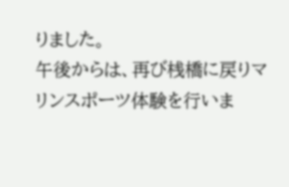りました。
午後からは、再び桟橋に戻りマリンスポーツ体験を行いま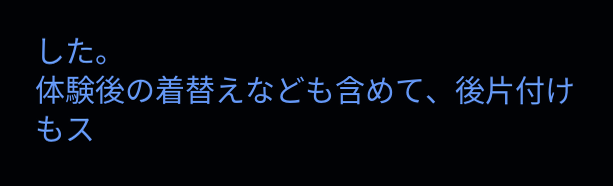した。
体験後の着替えなども含めて、後片付けもス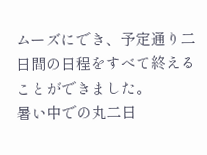ムーズにでき、予定通り二日間の日程をすべて終えることができました。
暑い中での丸二日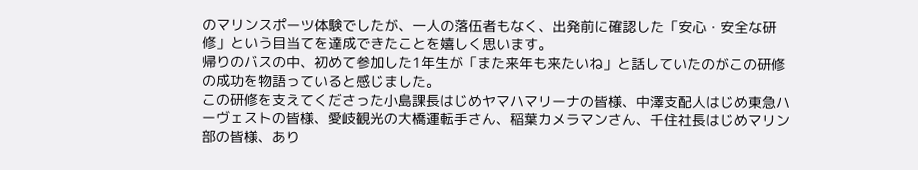のマリンスポーツ体験でしたが、一人の落伍者もなく、出発前に確認した「安心・安全な研修」という目当てを達成できたことを嬉しく思います。
帰りのバスの中、初めて参加した1年生が「また来年も来たいね」と話していたのがこの研修の成功を物語っていると感じました。
この研修を支えてくださった小島課長はじめヤマハマリーナの皆様、中澤支配人はじめ東急ハーヴェストの皆様、愛岐観光の大橋運転手さん、稲葉カメラマンさん、千住社長はじめマリン部の皆様、あり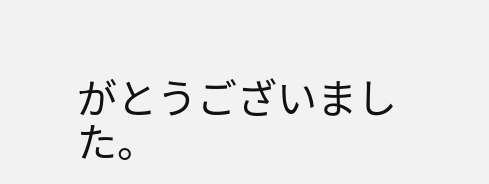がとうございました。